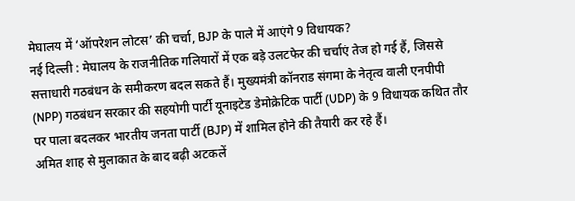मेघालय में ‘ऑपरेशन लोटस’ की चर्चा, BJP के पाले में आएंगे 9 विधायक?
नई दिल्ली : मेघालय के राजनीतिक गलियारों में एक बड़े उलटफेर की चर्चाएं तेज हो गई हैं, जिससे सत्ताधारी गठबंधन के समीकरण बदल सकते हैं। मुख्यमंत्री कॉनराड संगमा के नेतृत्व वाली एनपीपी (NPP) गठबंधन सरकार की सहयोगी पार्टी यूनाइटेड डेमोक्रेटिक पार्टी (UDP) के 9 विधायक कथित तौर पर पाला बदलकर भारतीय जनता पार्टी (BJP) में शामिल होने की तैयारी कर रहे हैं।
अमित शाह से मुलाकात के बाद बढ़ी अटकलें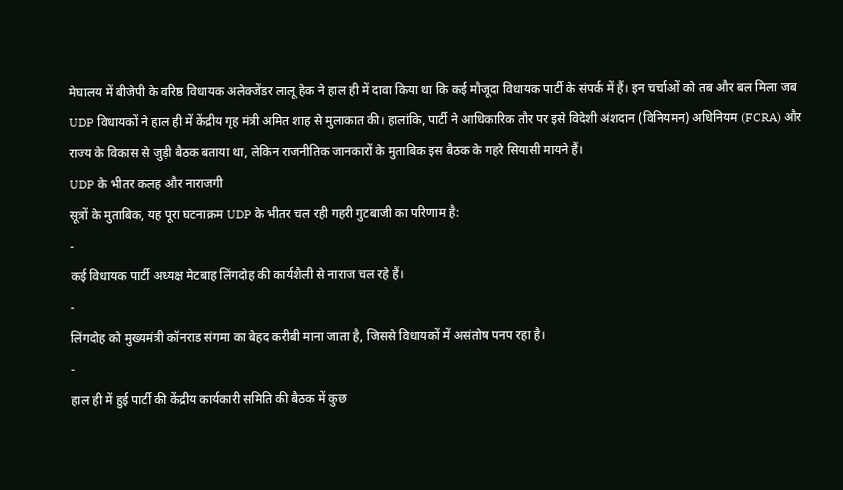मेघालय में बीजेपी के वरिष्ठ विधायक अलेक्जेंडर लालू हेक ने हाल ही में दावा किया था कि कई मौजूदा विधायक पार्टी के संपर्क में हैं। इन चर्चाओं को तब और बल मिला जब UDP विधायकों ने हाल ही में केंद्रीय गृह मंत्री अमित शाह से मुलाकात की। हालांकि, पार्टी ने आधिकारिक तौर पर इसे विदेशी अंशदान (विनियमन) अधिनियम (FCRA) और राज्य के विकास से जुड़ी बैठक बताया था, लेकिन राजनीतिक जानकारों के मुताबिक इस बैठक के गहरे सियासी मायने हैं।
UDP के भीतर कलह और नाराजगी
सूत्रों के मुताबिक, यह पूरा घटनाक्रम UDP के भीतर चल रही गहरी गुटबाजी का परिणाम है:
-
कई विधायक पार्टी अध्यक्ष मेटबाह लिंगदोह की कार्यशैली से नाराज चल रहे हैं।
-
लिंगदोह को मुख्यमंत्री कॉनराड संगमा का बेहद करीबी माना जाता है, जिससे विधायकों में असंतोष पनप रहा है।
-
हाल ही में हुई पार्टी की केंद्रीय कार्यकारी समिति की बैठक में कुछ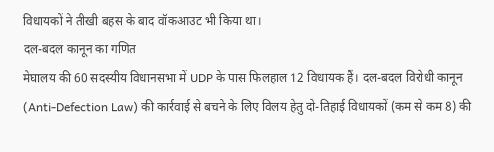विधायकों ने तीखी बहस के बाद वॉकआउट भी किया था।
दल-बदल कानून का गणित
मेघालय की 60 सदस्यीय विधानसभा में UDP के पास फिलहाल 12 विधायक हैं। दल-बदल विरोधी कानून (Anti-Defection Law) की कार्रवाई से बचने के लिए विलय हेतु दो-तिहाई विधायकों (कम से कम 8) की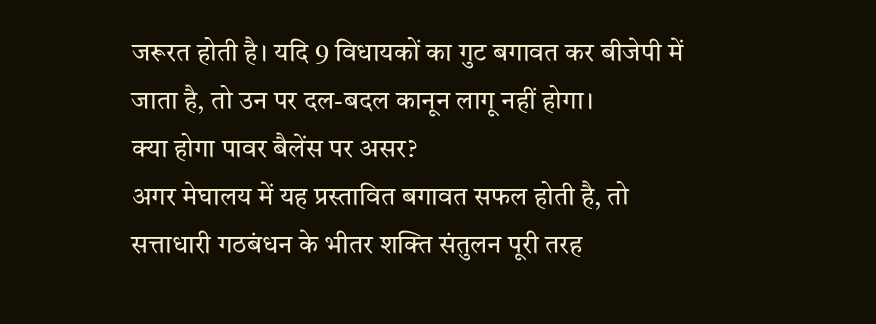जरूरत होती है। यदि 9 विधायकों का गुट बगावत कर बीजेपी में जाता है, तो उन पर दल-बदल कानून लागू नहीं होगा।
क्या होगा पावर बैलेंस पर असर?
अगर मेघालय में यह प्रस्तावित बगावत सफल होती है, तो सत्ताधारी गठबंधन के भीतर शक्ति संतुलन पूरी तरह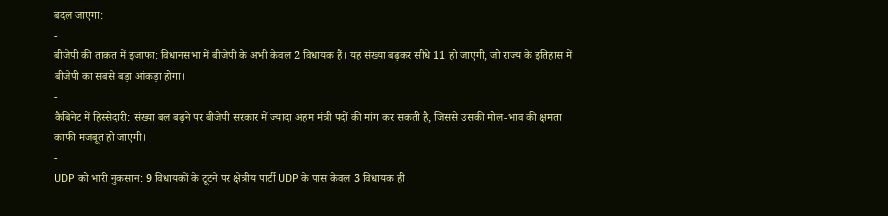बदल जाएगा:
-
बीजेपी की ताकत में इजाफा: विधानसभा में बीजेपी के अभी केवल 2 विधायक हैं। यह संख्या बढ़कर सीधे 11 हो जाएगी, जो राज्य के इतिहास में बीजेपी का सबसे बड़ा आंकड़ा होगा।
-
कैबिनेट में हिस्सेदारी: संख्या बल बढ़ने पर बीजेपी सरकार में ज्यादा अहम मंत्री पदों की मांग कर सकती है, जिससे उसकी मोल-भाव की क्षमता काफी मजबूत हो जाएगी।
-
UDP को भारी नुकसान: 9 विधायकों के टूटने पर क्षेत्रीय पार्टी UDP के पास केवल 3 विधायक ही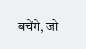बचेंगे, जो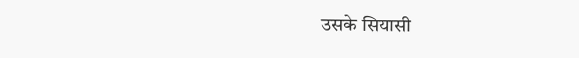उसके सियासी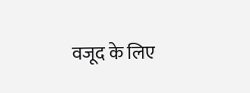वजूद के लिए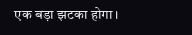एक बड़ा झटका होगा।